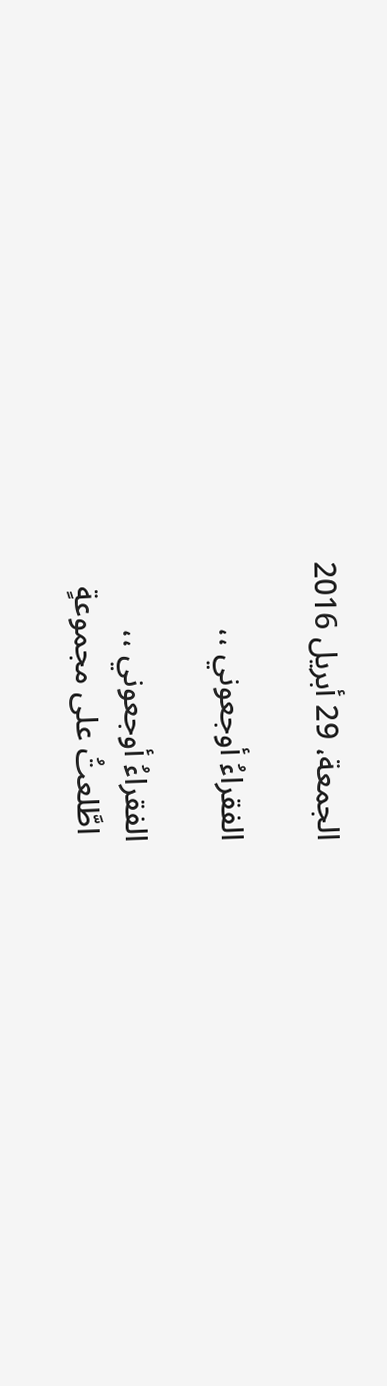الجمعة، 29 أبريل 2016

الفقراءُ أوجعوني ،،

الفقراءُ أوجعوني ،،
 اطَّلعتُ على مجموعةٍ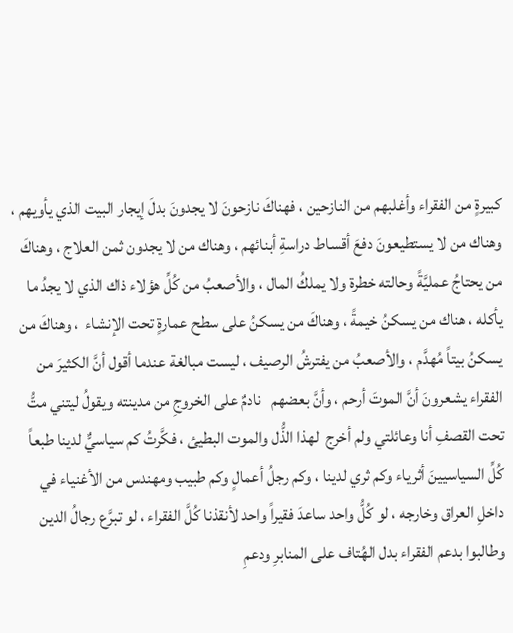كبيرةٍ من الفقراء وأغلبهم من النازحين ، فهناكَ نازحونَ لا يجدونَ بدلَ إيجار البيت الذي يأويهم ، وهناك من لا يستطيعونَ دفعَ أقساط دراسةِ أبنائهم ، وهناك من لا يجدون ثمن العلاج ، وهناكَ من يحتاجُ عمليَّةً وحالته خطرة ولا يملكُ المال ، والأصعبُ من كُلِّ هؤلاء ذاك الذي لا يجدُ ما يأكله ، هناك من يسكنُ خيمةً ، وهناكَ من يسكنُ على سطح عمارةٍ تحت الإنشاء  ، وهناكَ من يسكنُ بيتاً مُهدَّم ، والأصعبُ من يفترشُ الرصيف ، ليست مبالغة عندما أقول أنَّ الكثيرَ من الفقراء يشعرونَ أنَّ الموتَ أرحم ، وأنَّ بعضهم   نادمٌ على الخروجِ من مدينته ويقولُ ليتني متُّ تحت القصفِ أنا وعائلتي ولم أخرج  لهذا الذُّل والموت البطيئ ، فكَّرتُ كم سياسيٌّ لدينا طبعاً كُلِّ السياسيينَ أثرياء وكم ثري لدينا ، وكم رجلُ أعمالٍ وكم طبيب ومهندس من الأغنياء في داخلِ العراق وخارجه ، لو كُلُّ واحد ساعدَ فقيراً واحد لأنقذنا كُلَّ الفقراء ، لو تبرَّع رجالُ الدين وطالبوا بدعم الفقراء بدل الهُتاف على المنابرِ ودعمِ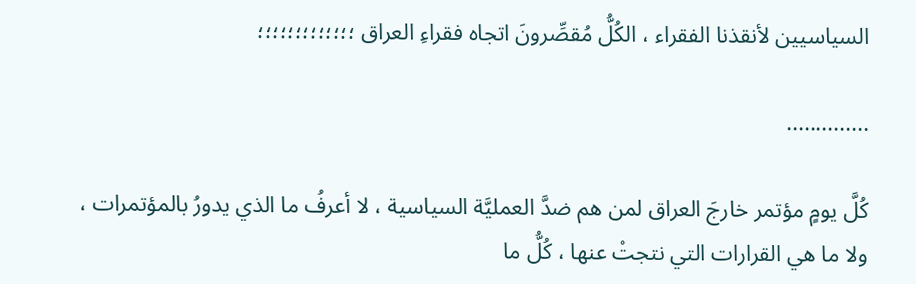السياسيين لأنقذنا الفقراء ، الكُلُّ مُقصِّرونَ اتجاه فقراءِ العراق ؛؛؛؛؛؛؛؛؛؛؛؛؛

..............

كُلَّ يومٍ مؤتمر خارجَ العراق لمن هم ضدَّ العمليَّة السياسية ، لا أعرفُ ما الذي يدورُ بالمؤتمرات ، ولا ما هي القرارات التي نتجتْ عنها ، كُلُّ ما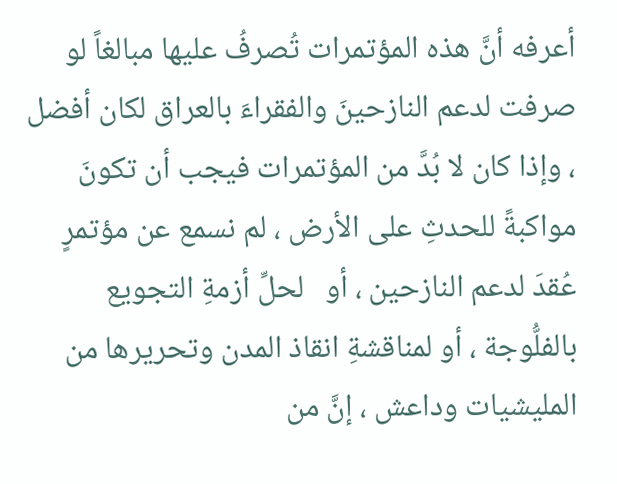أعرفه أنَّ هذه المؤتمرات تُصرفُ عليها مبالغاً لو صرفت لدعم النازحينَ والفقراءَ بالعراق لكان أفضل ، وإذا كان لا بُدَّ من المؤتمرات فيجب أن تكونَ مواكبةً للحدثِ على الأرض ، لم نسمع عن مؤتمرٍ عُقدَ لدعم النازحين ، أو   لحلِّ أزمةِ التجويع بالفلُّوجة ، أو لمناقشةِ انقاذ المدن وتحريرها من المليشيات وداعش ، إنَّ من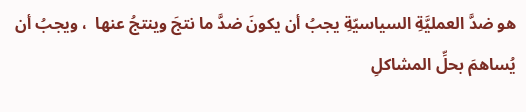هو ضدَّ العمليَّةِ السياسيّةِ يجبُ أن يكونَ ضدَّ ما نتجَ وينتجُ عنها  ، ويجبُ أن يُساهمَ بحلِّ المشاكلِ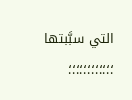التي سبَّبتها ؛؛؛؛؛؛؛؛؛؛؛؛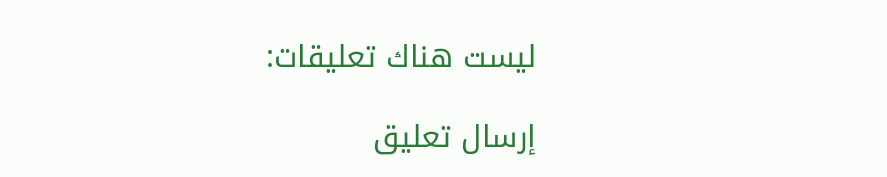ليست هناك تعليقات:

إرسال تعليق